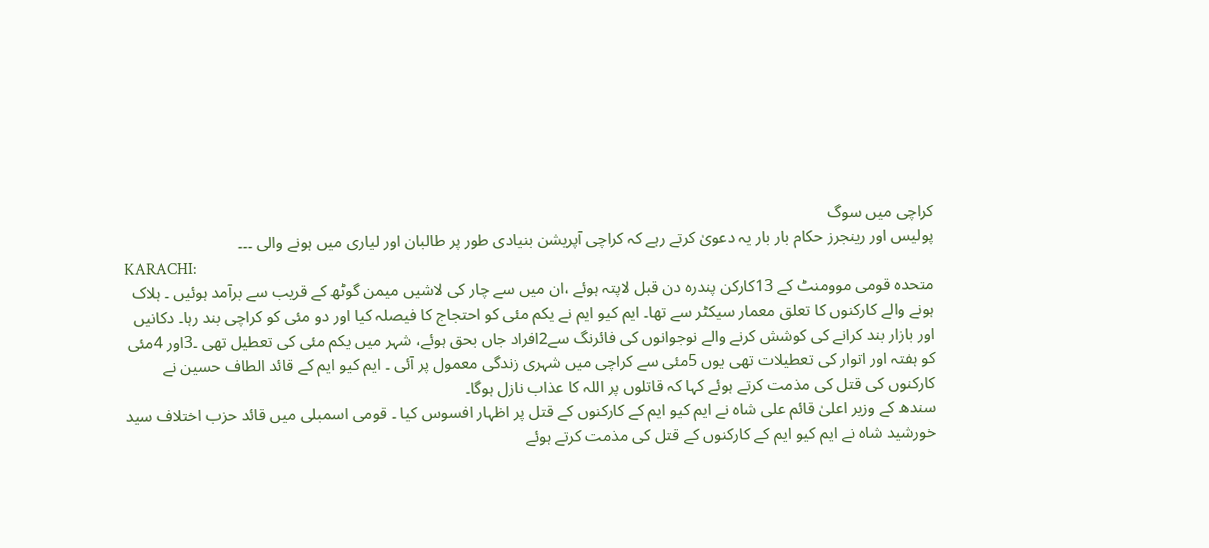کراچی میں سوگ
پولیس اور رینجرز حکام بار بار یہ دعویٰ کرتے رہے کہ کراچی آپریشن بنیادی طور پر طالبان اور لیاری میں ہونے والی ۔۔۔
KARACHI:
متحدہ قومی موومنٹ کے 13کارکن پندرہ دن قبل لاپتہ ہوئے ،ان میں سے چار کی لاشیں میمن گوٹھ کے قریب سے برآمد ہوئیں ۔ ہلاک ہونے والے کارکنوں کا تعلق معمار سیکٹر سے تھا۔ ایم کیو ایم نے یکم مئی کو احتجاج کا فیصلہ کیا اور دو مئی کو کراچی بند رہا۔ دکانیں اور بازار بند کرانے کی کوشش کرنے والے نوجوانوں کی فائرنگ سے2افراد جاں بحق ہوئے، شہر میں یکم مئی کی تعطیل تھی ۔3اور 4مئی کو ہفتہ اور اتوار کی تعطیلات تھی یوں 5مئی سے کراچی میں شہری زندگی معمول پر آئی ۔ ایم کیو ایم کے قائد الطاف حسین نے کارکنوں کی قتل کی مذمت کرتے ہوئے کہا کہ قاتلوں پر اللہ کا عذاب نازل ہوگا۔
سندھ کے وزیر اعلیٰ قائم علی شاہ نے ایم کیو ایم کے کارکنوں کے قتل پر اظہار افسوس کیا ۔ قومی اسمبلی میں قائد حزب اختلاف سید خورشید شاہ نے ایم کیو ایم کے کارکنوں کے قتل کی مذمت کرتے ہوئے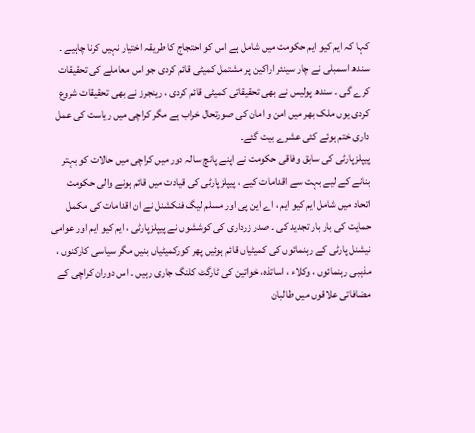کہا کہ ایم کیو ایم حکومت میں شامل ہے اس کو احتجاج کا طریقہ اختیار نہیں کرنا چاہیے ۔ سندھ اسمبلی نے چار سینئر اراکین پر مشتمل کمیٹی قائم کردی جو اس معاملے کی تحقیقات کرے گی ۔ سندھ پولیس نے بھی تحقیقاتی کمیٹی قائم کردی ، رینجرز نے بھی تحقیقات شروع کردی یوں ملک بھر میں امن و امان کی صورتحال خراب ہے مگر کراچی میں ریاست کی عمل داری ختم ہوئے کئی عشرے بیت گئے۔
پیپلزپارٹی کی سابق وفاقی حکومت نے اپنے پانچ سالہ دور میں کراچی میں حالات کو بہتر بنانے کے لیے بہت سے اقدامات کیے ، پیپلزپارٹی کی قیادت میں قائم ہونے والی حکومت اتحاد میں شامل ایم کیو ایم ، اے این پی اور مسلم لیگ فنکشنل نے ان اقدامات کی مکمل حمایت کی بار بار تجدید کی ۔ صدر زرداری کی کوششوں نے پیپلزپارٹی ، ایم کیو ایم اور عوامی نیشنل پارٹی کے رہنمائوں کی کمیٹیاں قائم ہوئیں پھر کورکمیٹیاں بنیں مگر سیاسی کارکنوں ، مذہبی رہنمائوں ، وکلاء ، اساتذہ، خواتین کی ٹارگٹ کلنگ جاری رہیں ۔ اس دوران کراچی کے مضافاتی علاقوں میں طالبان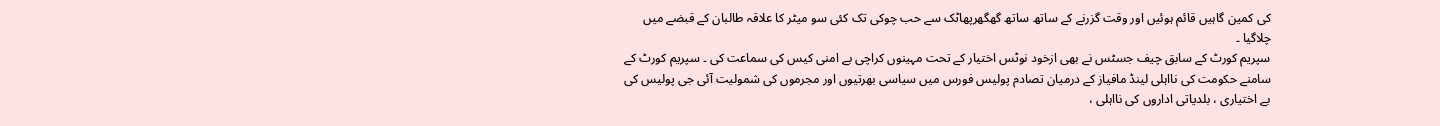کی کمین گاہیں قائم ہوئیں اور وقت گزرنے کے ساتھ ساتھ گھگھرپھاٹک سے حب چوکی تک کئی سو میٹر کا علاقہ طالبان کے قبضے میں چلاگیا ۔
سپریم کورٹ کے سابق چیف جسٹس نے بھی ازخود نوٹس اختیار کے تحت مہینوں کراچی بے امنی کیس کی سماعت کی ۔ سپریم کورٹ کے سامنے حکومت کی نااہلی لینڈ مافیاز کے درمیان تصادم پولیس فورس میں سیاسی بھرتیوں اور مجرموں کی شمولیت آئی جی پولیس کی بے اختیاری ، بلدیاتی اداروں کی نااہلی ،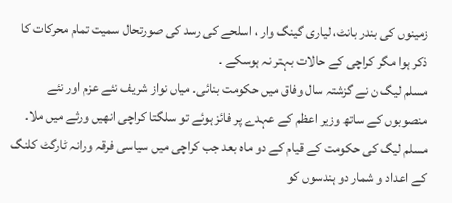زمینوں کی بندر بانٹ، لیاری گینگ وار ، اسلحے کی رسد کی صورتحال سمیت تمام محرکات کا ذکر ہوا مگر کراچی کے حالات بہتر نہ ہوسکے ۔
مسلم لیگ ن نے گزشتہ سال وفاق میں حکومت بنائی۔ میاں نواز شریف نئے عزم اور نئے منصوبوں کے ساتھ وزیر اعظم کے عہدے پر فائز ہوئے تو سلگتا کراچی انھیں ورثے میں ملا۔ مسلم لیگ کی حکومت کے قیام کے دو ماہ بعد جب کراچی میں سیاسی فرقہ ورانہ ٹارگٹ کلنگ کے اعداد و شمار دو ہندسوں کو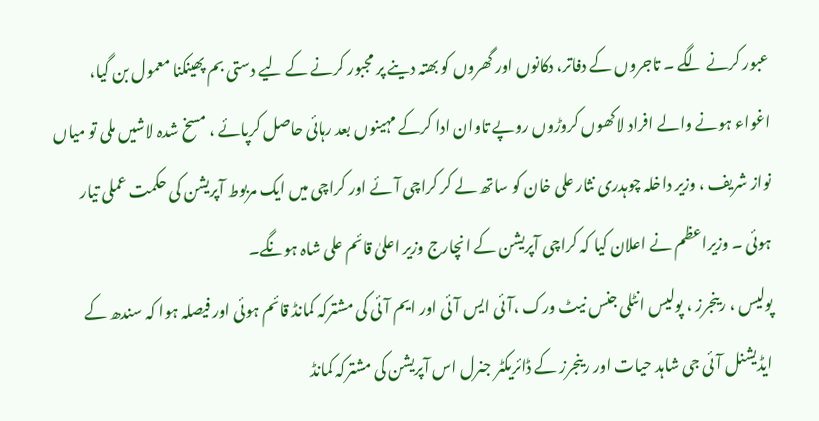عبور کرنے لگے ۔ تاجروں کے دفاتر، دکانوں اور گھروں کو بھتہ دینے پر مجبور کرنے کے لیے دستی بم پھینکنا معمول بن گیا، اغواء ہونے والے افراد لاکھوں کروڑوں روپے تاوان ادا کرکے مہینوں بعد رہائی حاصل کرپائے ، مسخ شدہ لاشیں ملی تو میاں نواز شریف ، وزیر داخلہ چوہدری نثار علی خان کو ساتھ لے کر کراچی آئے اور کراچی میں ایک مربوط آپریشن کی حکمت عملی تیار ہوئی ۔ وزیراعظم نے اعلان کیا کہ کراچی آپریشن کے انچارج وزیر اعلیٰ قائم علی شاہ ہونگے۔
پولیس ، رینجرز ، پولیس انٹلی جنس نیٹ ورک ،آئی ایس آئی اور ایم آئی کی مشترکہ کمانڈ قائم ہوئی اور فیصلہ ہوا کہ سندھ کے ایڈیشنل آئی جی شاہد حیات اور رینجرز کے ڈائریکٹر جنرل اس آپریشن کی مشترکہ کمانڈ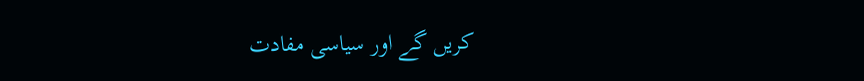کریں گے اور سیاسی مفادت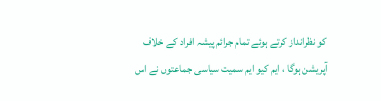کو نظرانداز کرتے ہوئے تمام جرائم پیشہ افراد کے خلاف آپریشن ہوگا ، ایم کیو ایم سمیت سیاسی جماعتوں نے اس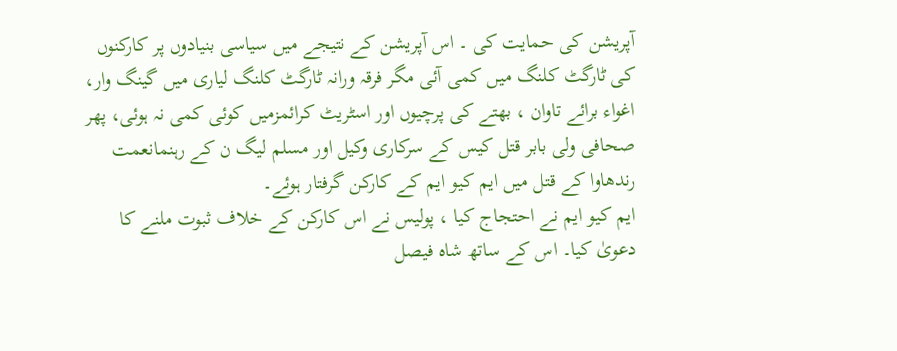آپریشن کی حمایت کی ۔ اس آپریشن کے نتیجے میں سیاسی بنیادوں پر کارکنوں کی ٹارگٹ کلنگ میں کمی آئی مگر فرقہ ورانہ ٹارگٹ کلنگ لیاری میں گینگ وار، اغواء برائے تاوان ، بھتے کی پرچیوں اور اسٹریٹ کرائمزمیں کوئی کمی نہ ہوئی، پھر صحافی ولی بابر قتل کیس کے سرکاری وکیل اور مسلم لیگ ن کے رہنمانعمت رندھاوا کے قتل میں ایم کیو ایم کے کارکن گرفتار ہوئے۔
ایم کیو ایم نے احتجاج کیا ، پولیس نے اس کارکن کے خلاف ثبوت ملنے کا دعویٰ کیا۔ اس کے ساتھ شاہ فیصل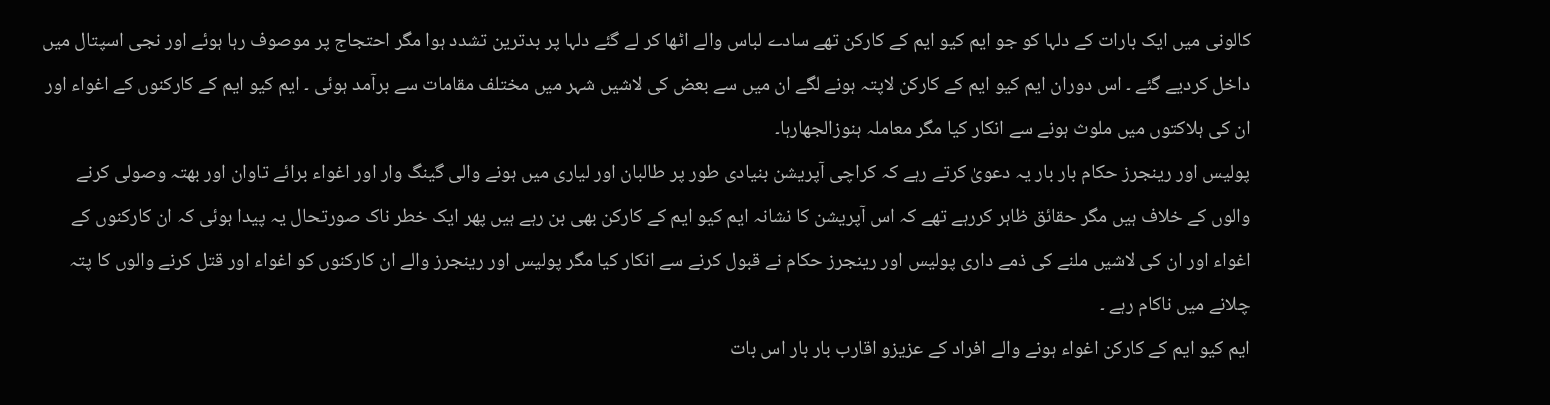کالونی میں ایک بارات کے دلہا کو جو ایم کیو ایم کے کارکن تھے سادے لباس والے اٹھا کر لے گئے دلہا پر بدترین تشدد ہوا مگر احتجاج پر موصوف رہا ہوئے اور نجی اسپتال میں داخل کردیے گئے ۔ اس دوران ایم کیو ایم کے کارکن لاپتہ ہونے لگے ان میں سے بعض کی لاشیں شہر میں مختلف مقامات سے برآمد ہوئی ۔ ایم کیو ایم کے کارکنوں کے اغواء اور ان کی ہلاکتوں میں ملوث ہونے سے انکار کیا مگر معاملہ ہنوزالجھارہا۔
پولیس اور رینجرز حکام بار بار یہ دعویٰ کرتے رہے کہ کراچی آپریشن بنیادی طور پر طالبان اور لیاری میں ہونے والی گینگ وار اور اغواء برائے تاوان اور بھتہ وصولی کرنے والوں کے خلاف ہیں مگر حقائق ظاہر کررہے تھے کہ اس آپریشن کا نشانہ ایم کیو ایم کے کارکن بھی بن رہے ہیں پھر ایک خطر ناک صورتحال یہ پیدا ہوئی کہ ان کارکنوں کے اغواء اور ان کی لاشیں ملنے کی ذمے داری پولیس اور رینجرز حکام نے قبول کرنے سے انکار کیا مگر پولیس اور رینجرز والے ان کارکنوں کو اغواء اور قتل کرنے والوں کا پتہ چلانے میں ناکام رہے ۔
ایم کیو ایم کے کارکن اغواء ہونے والے افراد کے عزیزو اقارب بار بار اس بات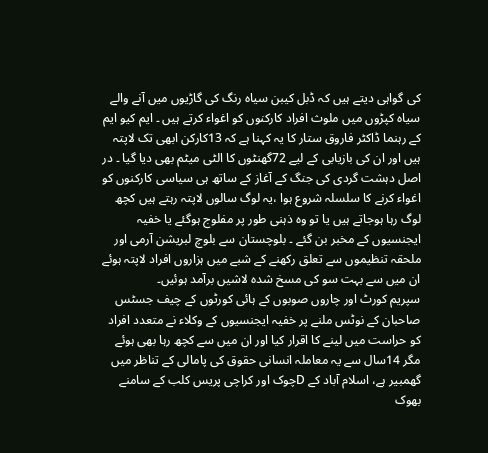کی گواہی دیتے ہیں کہ ڈبل کیبن سیاہ رنگ کی گاڑیوں میں آنے والے سیاہ کپڑوں میں ملوث افراد کارکنوں کو اغواء کرتے ہیں ۔ ایم کیو ایم کے رہنما ڈاکٹر فاروق ستار کا یہ کہنا ہے کہ 13کارکن ابھی تک لاپتہ ہیں اور ان کی بازیابی کے لیے 72گھنٹوں کا الٹی میٹم بھی دیا گیا ۔ در اصل دہشت گردی کی جنگ کے آغاز کے ساتھ ہی سیاسی کارکنوں کو اغواء کرنے کا سلسلہ شروع ہوا ،یہ لوگ سالوں لاپتہ رہتے ہیں کچھ لوگ رہا ہوجاتے ہیں یا تو وہ ذہنی طور پر مفلوج ہوگئے یا خفیہ ایجنسیوں کے مخبر بن گئے ۔ بلوچستان سے بلوچ لبریشن آرمی اور ملحقہ تنظیموں سے تعلق رکھنے کے شبے میں ہزاروں افراد لاپتہ ہوئے ان میں سے بہت سو کی مسخ شدہ لاشیں برآمد ہوئیں۔
سپریم کورٹ اور چاروں صوبوں کے ہائی کورٹوں کے چیف جسٹس صاحبان کے نوٹس ملنے پر خفیہ ایجنسیوں کے وکلاء نے متعدد افراد کو حراست میں لینے کا اقرار کیا اور ان میں سے کچھ رہا بھی ہوئے مگر 14سال سے یہ معاملہ انسانی حقوق کی پامالی کے تناظر میں گھمبیر ہے، اسلام آباد کے Dچوک اور کراچی پریس کلب کے سامنے بھوک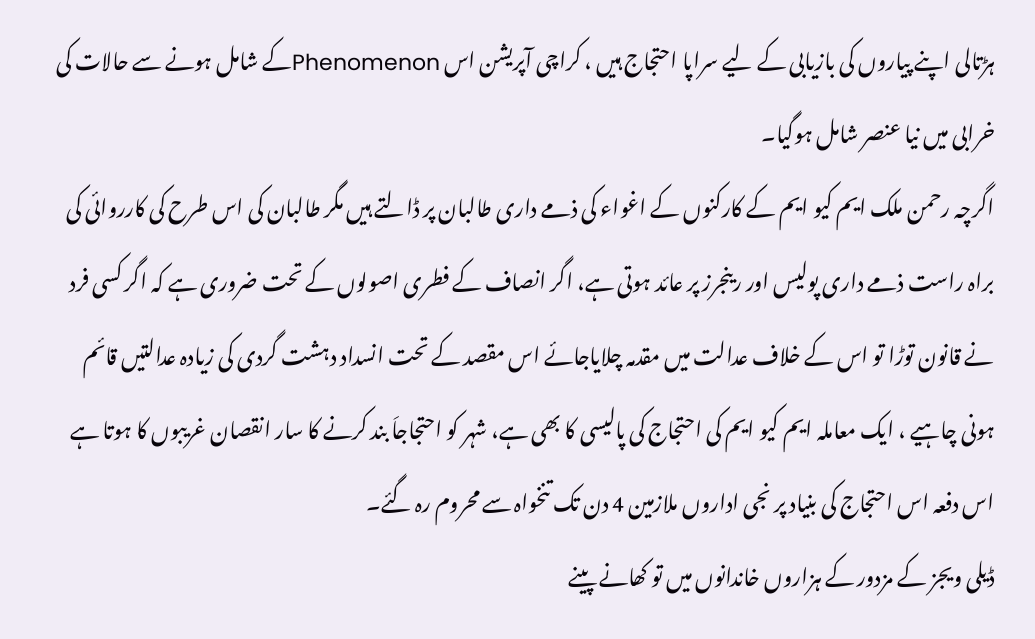ہڑتالی اپنے پیاروں کی بازیابی کے لیے سراپا احتجاج ہیں ، کراچی آپریشن اس Phenomenonکے شامل ہونے سے حالات کی خرابی میں نیا عنصر شامل ہوگیا۔
اگرچہ رحمن ملک ایم کیو ایم کے کارکنوں کے اغواء کی ذمے داری طالبان پر ڈالتے ہیں مگر طالبان کی اس طرح کی کارروائی کی براہ راست ذمے داری پولیس اور رینجرز پر عائد ہوتی ہے، اگر انصاف کے فطری اصولوں کے تحت ضروری ہے کہ اگر کسی فرد نے قانون توڑا تو اس کے خلاف عدالت میں مقدمہ چلایاجائے اس مقصد کے تحت انسداد دہشت گردی کی زیادہ عدالتیں قائم ہونی چاہیے ، ایک معاملہ ایم کیو ایم کی احتجاج کی پالیسی کا بھی ہے، شہر کو احتجاجاَ بند کرنے کا سار انقصان غریبوں کا ہوتا ہے اس دفعہ اس احتجاج کی بنیاد پر نجی اداروں ملازمین 4 دن تک تنخواہ سے محروم رہ گئے۔
ڈیلی ویجز کے مزدور کے ہزاروں خاندانوں میں تو کھانے پینے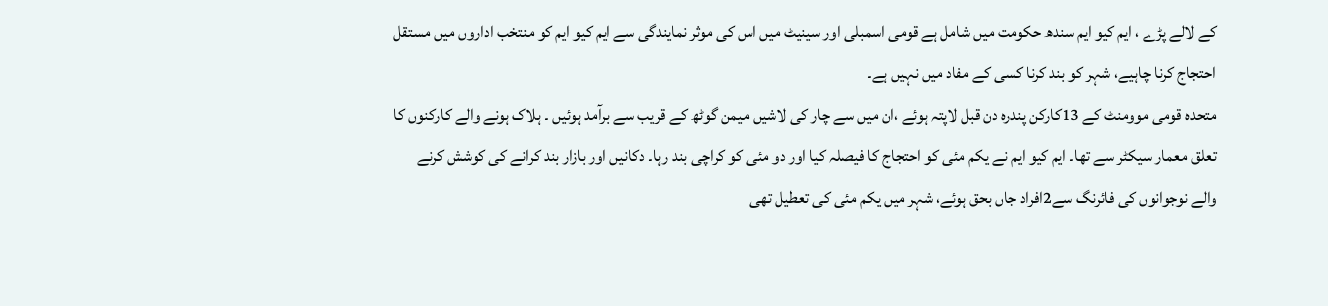کے لالے پڑے ، ایم کیو ایم سندھ حکومت میں شامل ہے قومی اسمبلی اور سینیٹ میں اس کی موثر نمایندگی سے ایم کیو ایم کو منتخب اداروں میں مستقل احتجاج کرنا چاہیے، شہر کو بند کرنا کسی کے مفاد میں نہیں ہے۔
متحدہ قومی موومنٹ کے 13کارکن پندرہ دن قبل لاپتہ ہوئے ،ان میں سے چار کی لاشیں میمن گوٹھ کے قریب سے برآمد ہوئیں ۔ ہلاک ہونے والے کارکنوں کا تعلق معمار سیکٹر سے تھا۔ ایم کیو ایم نے یکم مئی کو احتجاج کا فیصلہ کیا اور دو مئی کو کراچی بند رہا۔ دکانیں اور بازار بند کرانے کی کوشش کرنے والے نوجوانوں کی فائرنگ سے2افراد جاں بحق ہوئے، شہر میں یکم مئی کی تعطیل تھی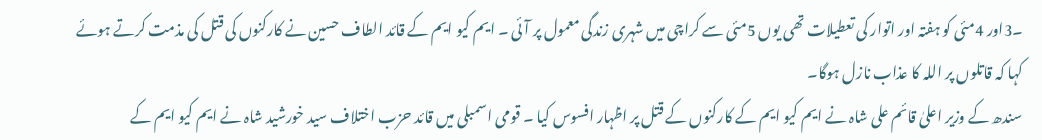۔3اور 4مئی کو ہفتہ اور اتوار کی تعطیلات تھی یوں 5مئی سے کراچی میں شہری زندگی معمول پر آئی ۔ ایم کیو ایم کے قائد الطاف حسین نے کارکنوں کی قتل کی مذمت کرتے ہوئے کہا کہ قاتلوں پر اللہ کا عذاب نازل ہوگا۔
سندھ کے وزیر اعلیٰ قائم علی شاہ نے ایم کیو ایم کے کارکنوں کے قتل پر اظہار افسوس کیا ۔ قومی اسمبلی میں قائد حزب اختلاف سید خورشید شاہ نے ایم کیو ایم کے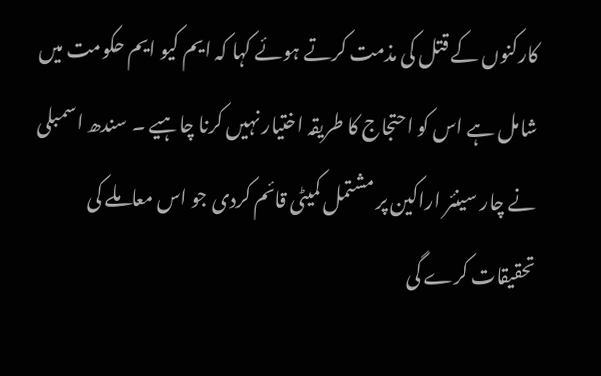کارکنوں کے قتل کی مذمت کرتے ہوئے کہا کہ ایم کیو ایم حکومت میں شامل ہے اس کو احتجاج کا طریقہ اختیار نہیں کرنا چاہیے ۔ سندھ اسمبلی نے چار سینئر اراکین پر مشتمل کمیٹی قائم کردی جو اس معاملے کی تحقیقات کرے گی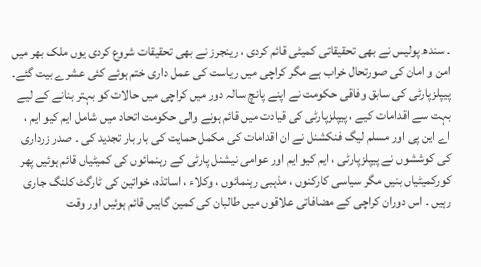۔ سندھ پولیس نے بھی تحقیقاتی کمیٹی قائم کردی ، رینجرز نے بھی تحقیقات شروع کردی یوں ملک بھر میں امن و امان کی صورتحال خراب ہے مگر کراچی میں ریاست کی عمل داری ختم ہوئے کئی عشرے بیت گئے۔
پیپلزپارٹی کی سابق وفاقی حکومت نے اپنے پانچ سالہ دور میں کراچی میں حالات کو بہتر بنانے کے لیے بہت سے اقدامات کیے ، پیپلزپارٹی کی قیادت میں قائم ہونے والی حکومت اتحاد میں شامل ایم کیو ایم ، اے این پی اور مسلم لیگ فنکشنل نے ان اقدامات کی مکمل حمایت کی بار بار تجدید کی ۔ صدر زرداری کی کوششوں نے پیپلزپارٹی ، ایم کیو ایم اور عوامی نیشنل پارٹی کے رہنمائوں کی کمیٹیاں قائم ہوئیں پھر کورکمیٹیاں بنیں مگر سیاسی کارکنوں ، مذہبی رہنمائوں ، وکلاء ، اساتذہ، خواتین کی ٹارگٹ کلنگ جاری رہیں ۔ اس دوران کراچی کے مضافاتی علاقوں میں طالبان کی کمین گاہیں قائم ہوئیں اور وقت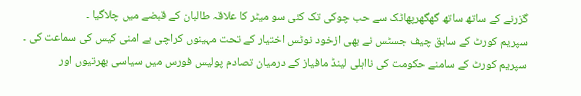گزرنے کے ساتھ ساتھ گھگھرپھاٹک سے حب چوکی تک کئی سو میٹر کا علاقہ طالبان کے قبضے میں چلاگیا ۔
سپریم کورٹ کے سابق چیف جسٹس نے بھی ازخود نوٹس اختیار کے تحت مہینوں کراچی بے امنی کیس کی سماعت کی ۔ سپریم کورٹ کے سامنے حکومت کی نااہلی لینڈ مافیاز کے درمیان تصادم پولیس فورس میں سیاسی بھرتیوں اور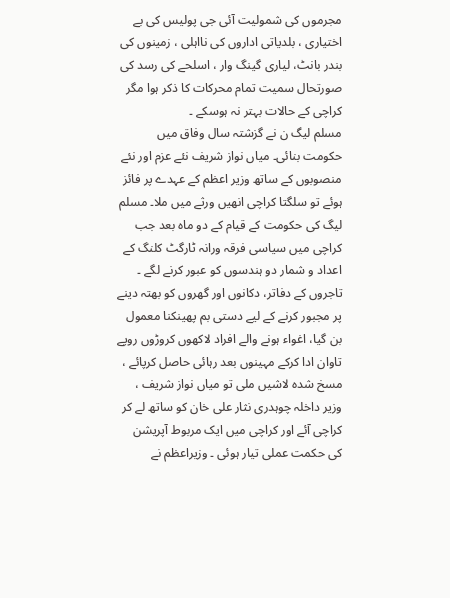مجرموں کی شمولیت آئی جی پولیس کی بے اختیاری ، بلدیاتی اداروں کی نااہلی ، زمینوں کی بندر بانٹ، لیاری گینگ وار ، اسلحے کی رسد کی صورتحال سمیت تمام محرکات کا ذکر ہوا مگر کراچی کے حالات بہتر نہ ہوسکے ۔
مسلم لیگ ن نے گزشتہ سال وفاق میں حکومت بنائی۔ میاں نواز شریف نئے عزم اور نئے منصوبوں کے ساتھ وزیر اعظم کے عہدے پر فائز ہوئے تو سلگتا کراچی انھیں ورثے میں ملا۔ مسلم لیگ کی حکومت کے قیام کے دو ماہ بعد جب کراچی میں سیاسی فرقہ ورانہ ٹارگٹ کلنگ کے اعداد و شمار دو ہندسوں کو عبور کرنے لگے ۔ تاجروں کے دفاتر، دکانوں اور گھروں کو بھتہ دینے پر مجبور کرنے کے لیے دستی بم پھینکنا معمول بن گیا، اغواء ہونے والے افراد لاکھوں کروڑوں روپے تاوان ادا کرکے مہینوں بعد رہائی حاصل کرپائے ، مسخ شدہ لاشیں ملی تو میاں نواز شریف ، وزیر داخلہ چوہدری نثار علی خان کو ساتھ لے کر کراچی آئے اور کراچی میں ایک مربوط آپریشن کی حکمت عملی تیار ہوئی ۔ وزیراعظم نے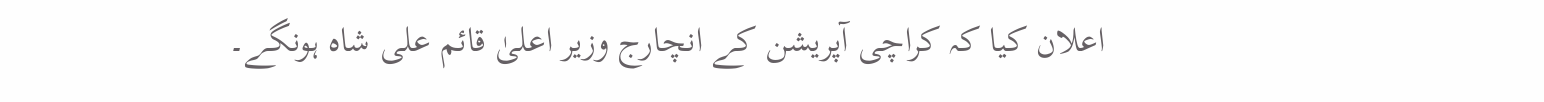اعلان کیا کہ کراچی آپریشن کے انچارج وزیر اعلیٰ قائم علی شاہ ہونگے۔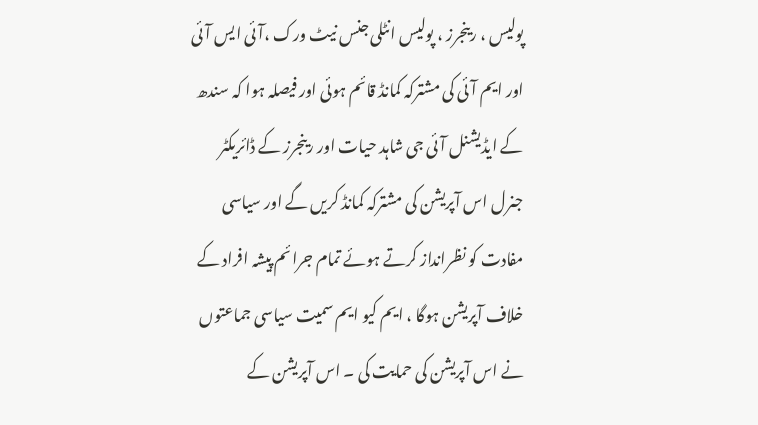پولیس ، رینجرز ، پولیس انٹلی جنس نیٹ ورک ،آئی ایس آئی اور ایم آئی کی مشترکہ کمانڈ قائم ہوئی اور فیصلہ ہوا کہ سندھ کے ایڈیشنل آئی جی شاہد حیات اور رینجرز کے ڈائریکٹر جنرل اس آپریشن کی مشترکہ کمانڈ کریں گے اور سیاسی مفادت کو نظرانداز کرتے ہوئے تمام جرائم پیشہ افراد کے خلاف آپریشن ہوگا ، ایم کیو ایم سمیت سیاسی جماعتوں نے اس آپریشن کی حمایت کی ۔ اس آپریشن کے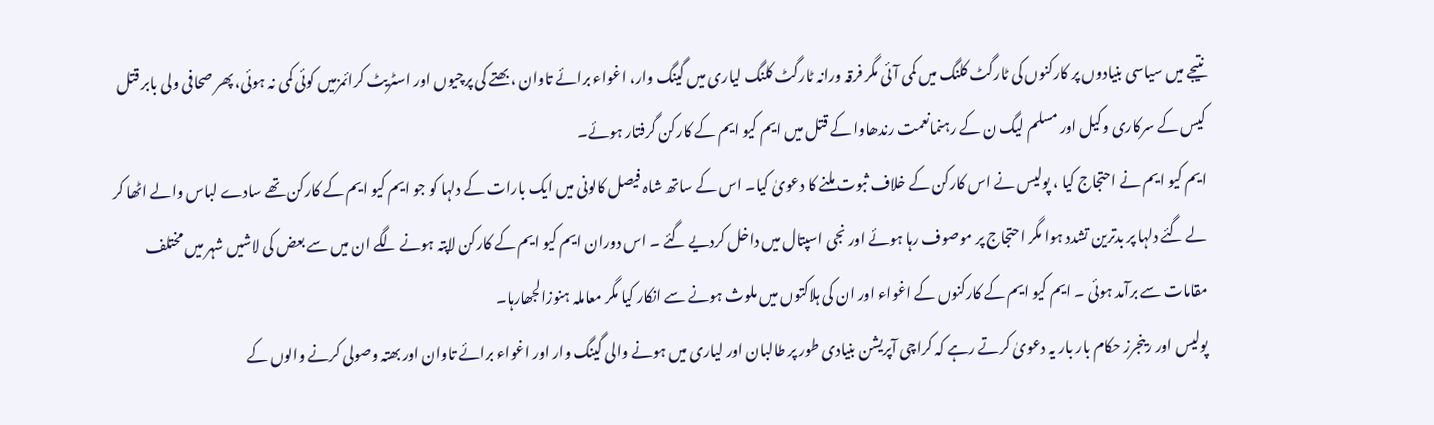نتیجے میں سیاسی بنیادوں پر کارکنوں کی ٹارگٹ کلنگ میں کمی آئی مگر فرقہ ورانہ ٹارگٹ کلنگ لیاری میں گینگ وار، اغواء برائے تاوان ، بھتے کی پرچیوں اور اسٹریٹ کرائمزمیں کوئی کمی نہ ہوئی، پھر صحافی ولی بابر قتل کیس کے سرکاری وکیل اور مسلم لیگ ن کے رہنمانعمت رندھاوا کے قتل میں ایم کیو ایم کے کارکن گرفتار ہوئے۔
ایم کیو ایم نے احتجاج کیا ، پولیس نے اس کارکن کے خلاف ثبوت ملنے کا دعویٰ کیا۔ اس کے ساتھ شاہ فیصل کالونی میں ایک بارات کے دلہا کو جو ایم کیو ایم کے کارکن تھے سادے لباس والے اٹھا کر لے گئے دلہا پر بدترین تشدد ہوا مگر احتجاج پر موصوف رہا ہوئے اور نجی اسپتال میں داخل کردیے گئے ۔ اس دوران ایم کیو ایم کے کارکن لاپتہ ہونے لگے ان میں سے بعض کی لاشیں شہر میں مختلف مقامات سے برآمد ہوئی ۔ ایم کیو ایم کے کارکنوں کے اغواء اور ان کی ہلاکتوں میں ملوث ہونے سے انکار کیا مگر معاملہ ہنوزالجھارہا۔
پولیس اور رینجرز حکام بار بار یہ دعویٰ کرتے رہے کہ کراچی آپریشن بنیادی طور پر طالبان اور لیاری میں ہونے والی گینگ وار اور اغواء برائے تاوان اور بھتہ وصولی کرنے والوں کے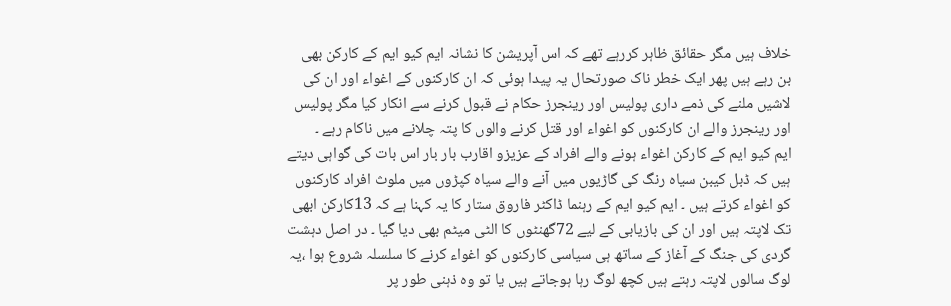خلاف ہیں مگر حقائق ظاہر کررہے تھے کہ اس آپریشن کا نشانہ ایم کیو ایم کے کارکن بھی بن رہے ہیں پھر ایک خطر ناک صورتحال یہ پیدا ہوئی کہ ان کارکنوں کے اغواء اور ان کی لاشیں ملنے کی ذمے داری پولیس اور رینجرز حکام نے قبول کرنے سے انکار کیا مگر پولیس اور رینجرز والے ان کارکنوں کو اغواء اور قتل کرنے والوں کا پتہ چلانے میں ناکام رہے ۔
ایم کیو ایم کے کارکن اغواء ہونے والے افراد کے عزیزو اقارب بار بار اس بات کی گواہی دیتے ہیں کہ ڈبل کیبن سیاہ رنگ کی گاڑیوں میں آنے والے سیاہ کپڑوں میں ملوث افراد کارکنوں کو اغواء کرتے ہیں ۔ ایم کیو ایم کے رہنما ڈاکٹر فاروق ستار کا یہ کہنا ہے کہ 13کارکن ابھی تک لاپتہ ہیں اور ان کی بازیابی کے لیے 72گھنٹوں کا الٹی میٹم بھی دیا گیا ۔ در اصل دہشت گردی کی جنگ کے آغاز کے ساتھ ہی سیاسی کارکنوں کو اغواء کرنے کا سلسلہ شروع ہوا ،یہ لوگ سالوں لاپتہ رہتے ہیں کچھ لوگ رہا ہوجاتے ہیں یا تو وہ ذہنی طور پر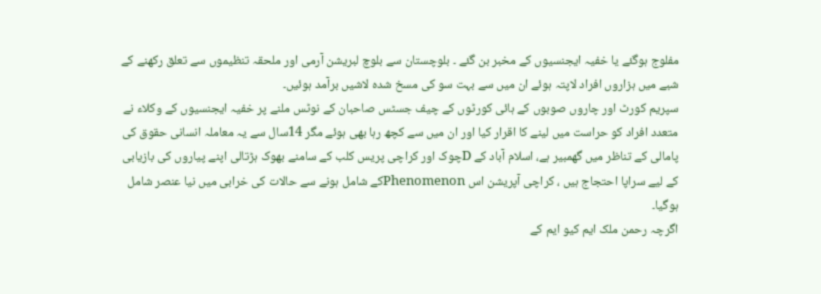مفلوج ہوگئے یا خفیہ ایجنسیوں کے مخبر بن گئے ۔ بلوچستان سے بلوچ لبریشن آرمی اور ملحقہ تنظیموں سے تعلق رکھنے کے شبے میں ہزاروں افراد لاپتہ ہوئے ان میں سے بہت سو کی مسخ شدہ لاشیں برآمد ہوئیں۔
سپریم کورٹ اور چاروں صوبوں کے ہائی کورٹوں کے چیف جسٹس صاحبان کے نوٹس ملنے پر خفیہ ایجنسیوں کے وکلاء نے متعدد افراد کو حراست میں لینے کا اقرار کیا اور ان میں سے کچھ رہا بھی ہوئے مگر 14سال سے یہ معاملہ انسانی حقوق کی پامالی کے تناظر میں گھمبیر ہے، اسلام آباد کے Dچوک اور کراچی پریس کلب کے سامنے بھوک ہڑتالی اپنے پیاروں کی بازیابی کے لیے سراپا احتجاج ہیں ، کراچی آپریشن اس Phenomenonکے شامل ہونے سے حالات کی خرابی میں نیا عنصر شامل ہوگیا۔
اگرچہ رحمن ملک ایم کیو ایم کے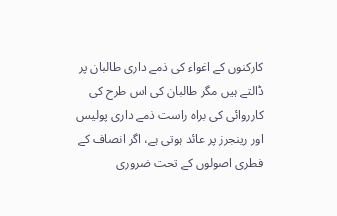کارکنوں کے اغواء کی ذمے داری طالبان پر ڈالتے ہیں مگر طالبان کی اس طرح کی کارروائی کی براہ راست ذمے داری پولیس اور رینجرز پر عائد ہوتی ہے، اگر انصاف کے فطری اصولوں کے تحت ضروری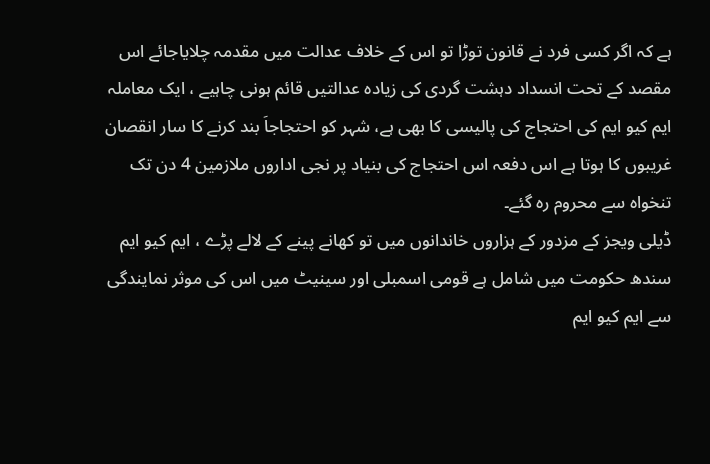ہے کہ اگر کسی فرد نے قانون توڑا تو اس کے خلاف عدالت میں مقدمہ چلایاجائے اس مقصد کے تحت انسداد دہشت گردی کی زیادہ عدالتیں قائم ہونی چاہیے ، ایک معاملہ ایم کیو ایم کی احتجاج کی پالیسی کا بھی ہے، شہر کو احتجاجاَ بند کرنے کا سار انقصان غریبوں کا ہوتا ہے اس دفعہ اس احتجاج کی بنیاد پر نجی اداروں ملازمین 4 دن تک تنخواہ سے محروم رہ گئے۔
ڈیلی ویجز کے مزدور کے ہزاروں خاندانوں میں تو کھانے پینے کے لالے پڑے ، ایم کیو ایم سندھ حکومت میں شامل ہے قومی اسمبلی اور سینیٹ میں اس کی موثر نمایندگی سے ایم کیو ایم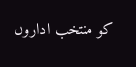کو منتخب اداروں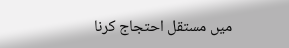میں مستقل احتجاج کرنا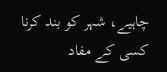چاہیے، شہر کو بند کرنا کسی کے مفاد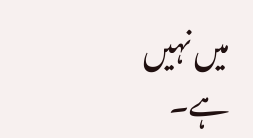میں نہیں ہے۔